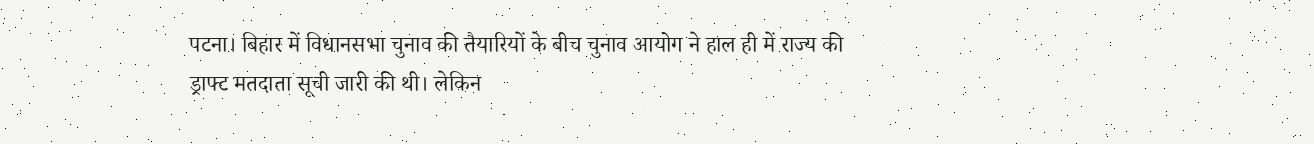पटना। बिहार में विधानसभा चुनाव की तैयारियों के बीच चुनाव आयोग ने हाल ही में राज्य की ड्राफ्ट मतदाता सूची जारी की थी। लेकिन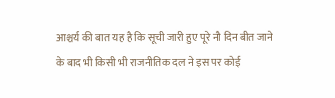आश्चर्य की बात यह है कि सूची जारी हुए पूरे नौ दिन बीत जाने के बाद भी किसी भी राजनीतिक दल ने इस पर कोई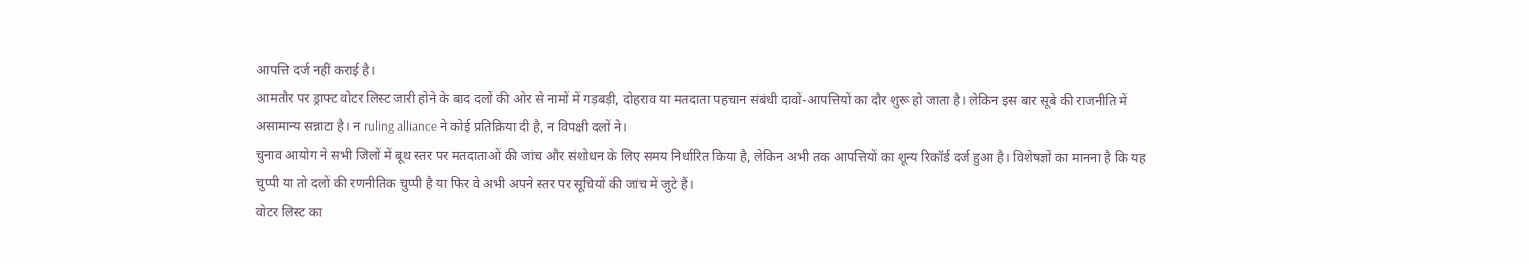आपत्ति दर्ज नहीं कराई है।
आमतौर पर ड्राफ्ट वोटर लिस्ट जारी होने के बाद दलों की ओर से नामों में गड़बड़ी, दोहराव या मतदाता पहचान संबंधी दावों-आपत्तियों का दौर शुरू हो जाता है। लेकिन इस बार सूबे की राजनीति में असामान्य सन्नाटा है। न ruling alliance ने कोई प्रतिक्रिया दी है, न विपक्षी दलों ने।
चुनाव आयोग ने सभी जिलों में बूथ स्तर पर मतदाताओं की जांच और संशोधन के लिए समय निर्धारित किया है, लेकिन अभी तक आपत्तियों का शून्य रिकॉर्ड दर्ज हुआ है। विशेषज्ञों का मानना है कि यह चुप्पी या तो दलों की रणनीतिक चुप्पी है या फिर वे अभी अपने स्तर पर सूचियों की जांच में जुटे हैं।
वोटर लिस्ट का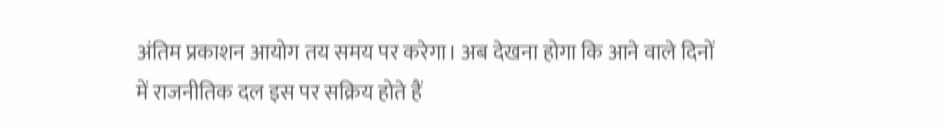अंतिम प्रकाशन आयोग तय समय पर करेगा। अब देखना होगा कि आने वाले दिनों में राजनीतिक दल इस पर सक्रिय होते हैं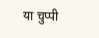या चुप्पी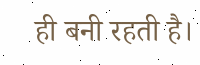ही बनी रहती है।